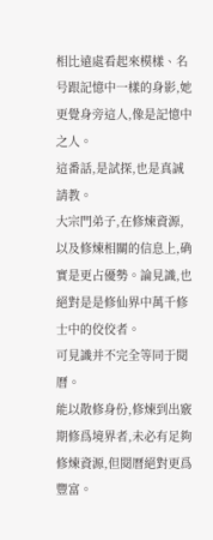相比遠處看起來模樣、名号跟記憶中一樣的身影,她更覺身旁這人,像是記憶中之人。
這番話,是試探,也是真誠請教。
大宗門弟子,在修煉資源,以及修煉相關的信息上,确實是更占優勢。論見識,也絕對是是修仙界中萬千修士中的佼佼者。
可見識并不完全等同于閱曆。
能以散修身份,修煉到出竅期修爲境界者,未必有足夠修煉資源,但閱曆絕對更爲豐富。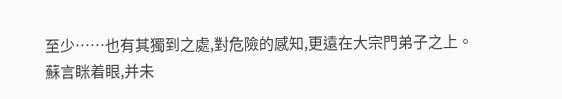至少……也有其獨到之處,對危險的感知,更遠在大宗門弟子之上。
蘇言眯着眼,并未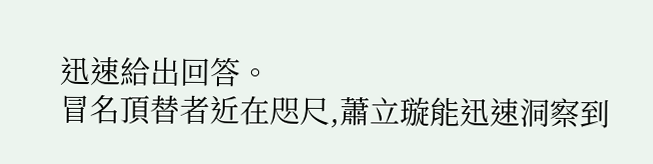迅速給出回答。
冒名頂替者近在咫尺,蕭立璇能迅速洞察到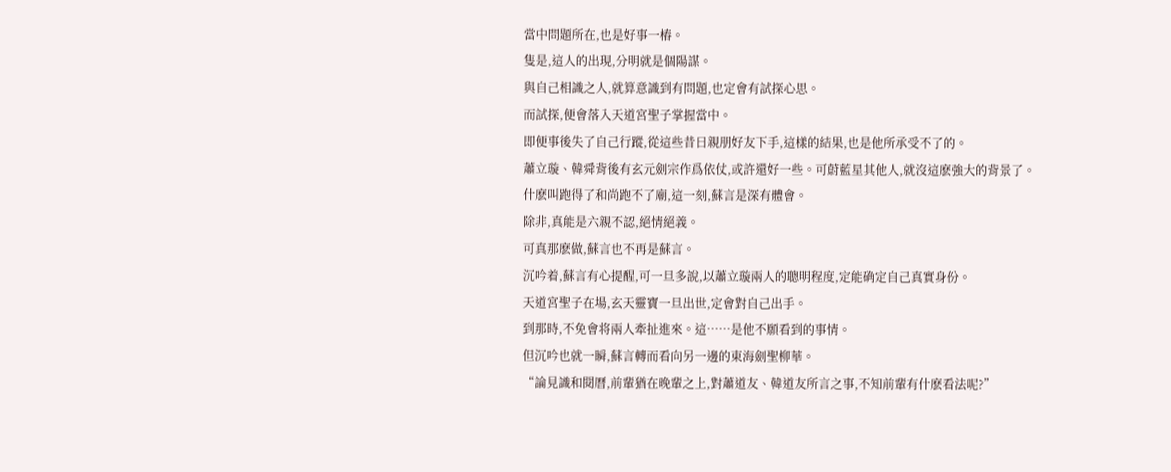當中問題所在,也是好事一樁。
隻是,這人的出現,分明就是個陽謀。
與自己相識之人,就算意識到有問題,也定會有試探心思。
而試探,便會落入天道宮聖子掌握當中。
即便事後失了自己行蹤,從這些昔日親朋好友下手,這樣的結果,也是他所承受不了的。
蕭立璇、韓舜背後有玄元劍宗作爲依仗,或許還好一些。可蔚藍星其他人,就沒這麽強大的背景了。
什麽叫跑得了和尚跑不了廟,這一刻,蘇言是深有體會。
除非,真能是六親不認,絕情絕義。
可真那麽做,蘇言也不再是蘇言。
沉吟着,蘇言有心提醒,可一旦多說,以蕭立璇兩人的聰明程度,定能确定自己真實身份。
天道宮聖子在場,玄天靈寶一旦出世,定會對自己出手。
到那時,不免會将兩人牽扯進來。這……是他不願看到的事情。
但沉吟也就一瞬,蘇言轉而看向另一邊的東海劍聖柳華。
“論見識和閱曆,前輩猶在晚輩之上,對蕭道友、韓道友所言之事,不知前輩有什麽看法呢?”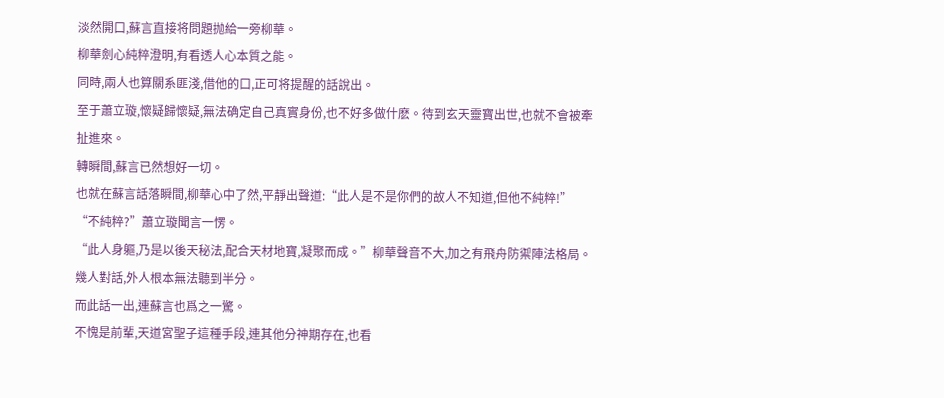淡然開口,蘇言直接将問題抛給一旁柳華。
柳華劍心純粹澄明,有看透人心本質之能。
同時,兩人也算關系匪淺,借他的口,正可将提醒的話說出。
至于蕭立璇,懷疑歸懷疑,無法确定自己真實身份,也不好多做什麽。待到玄天靈寶出世,也就不會被牽扯進來。
轉瞬間,蘇言已然想好一切。
也就在蘇言話落瞬間,柳華心中了然,平靜出聲道:“此人是不是你們的故人不知道,但他不純粹!”
“不純粹?”蕭立璇聞言一愣。
“此人身軀,乃是以後天秘法,配合天材地寶,凝聚而成。”柳華聲音不大,加之有飛舟防禦陣法格局。
幾人對話,外人根本無法聽到半分。
而此話一出,連蘇言也爲之一驚。
不愧是前輩,天道宮聖子這種手段,連其他分神期存在,也看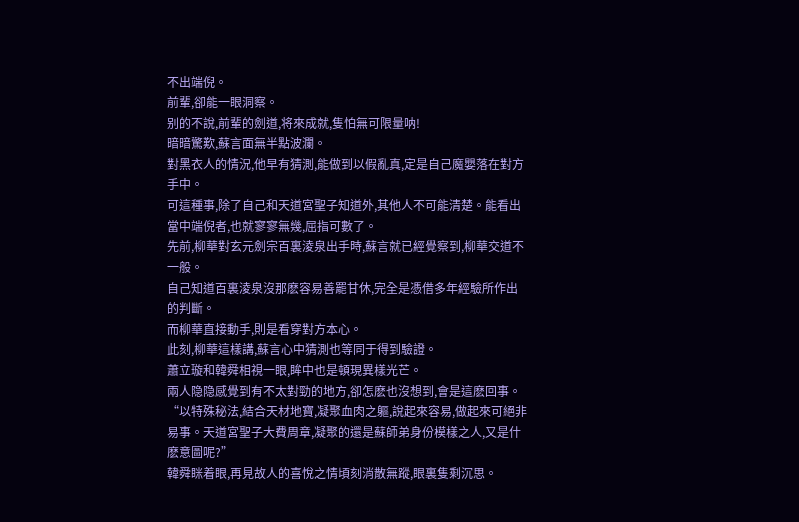不出端倪。
前輩,卻能一眼洞察。
别的不說,前輩的劍道,将來成就,隻怕無可限量呐!
暗暗驚歎,蘇言面無半點波瀾。
對黑衣人的情況,他早有猜測,能做到以假亂真,定是自己魔嬰落在對方手中。
可這種事,除了自己和天道宮聖子知道外,其他人不可能清楚。能看出當中端倪者,也就寥寥無幾,屈指可數了。
先前,柳華對玄元劍宗百裏淩泉出手時,蘇言就已經覺察到,柳華交道不一般。
自己知道百裏淩泉沒那麽容易善罷甘休,完全是憑借多年經驗所作出的判斷。
而柳華直接動手,則是看穿對方本心。
此刻,柳華這樣講,蘇言心中猜測也等同于得到驗證。
蕭立璇和韓舜相視一眼,眸中也是頓現異樣光芒。
兩人隐隐感覺到有不太對勁的地方,卻怎麽也沒想到,會是這麽回事。
“以特殊秘法,結合天材地寶,凝聚血肉之軀,說起來容易,做起來可絕非易事。天道宮聖子大費周章,凝聚的還是蘇師弟身份模樣之人,又是什麽意圖呢?”
韓舜眯着眼,再見故人的喜悅之情頃刻消散無蹤,眼裏隻剩沉思。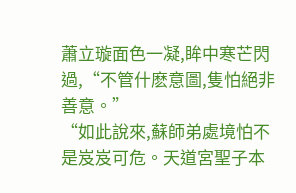蕭立璇面色一凝,眸中寒芒閃過,“不管什麽意圖,隻怕絕非善意。”
“如此說來,蘇師弟處境怕不是岌岌可危。天道宮聖子本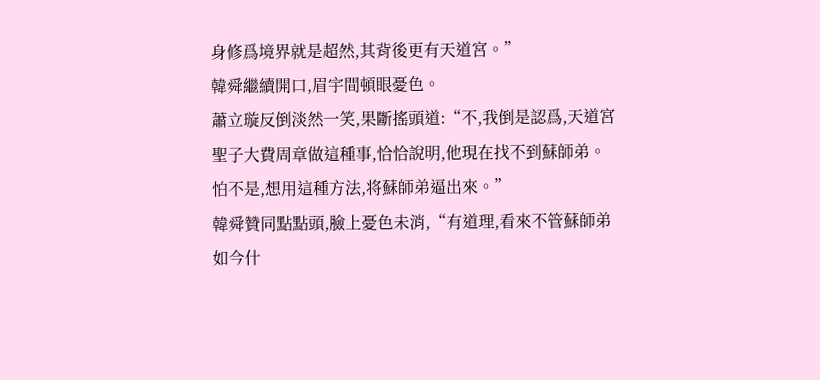身修爲境界就是超然,其背後更有天道宮。”
韓舜繼續開口,眉宇間頓眼憂色。
蕭立璇反倒淡然一笑,果斷搖頭道:“不,我倒是認爲,天道宮聖子大費周章做這種事,恰恰說明,他現在找不到蘇師弟。怕不是,想用這種方法,将蘇師弟逼出來。”
韓舜贊同點點頭,臉上憂色未消,“有道理,看來不管蘇師弟如今什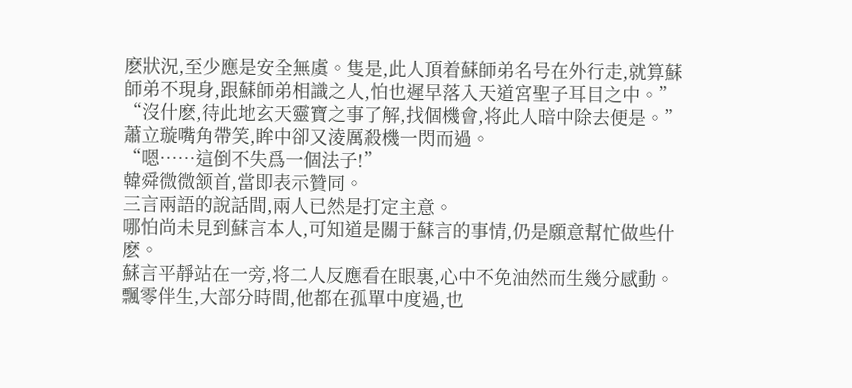麽狀況,至少應是安全無虞。隻是,此人頂着蘇師弟名号在外行走,就算蘇師弟不現身,跟蘇師弟相識之人,怕也遲早落入天道宮聖子耳目之中。”
“沒什麽,待此地玄天靈寶之事了解,找個機會,将此人暗中除去便是。”
蕭立璇嘴角帶笑,眸中卻又淩厲殺機一閃而過。
“嗯……這倒不失爲一個法子!”
韓舜微微颔首,當即表示贊同。
三言兩語的說話間,兩人已然是打定主意。
哪怕尚未見到蘇言本人,可知道是關于蘇言的事情,仍是願意幫忙做些什麽。
蘇言平靜站在一旁,将二人反應看在眼裏,心中不免油然而生幾分感動。
飄零伴生,大部分時間,他都在孤單中度過,也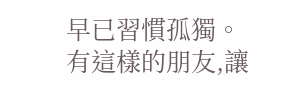早已習慣孤獨。
有這樣的朋友,讓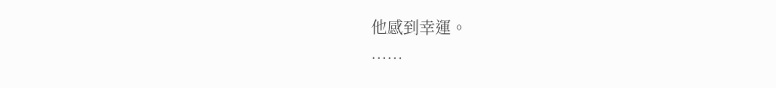他感到幸運。
……